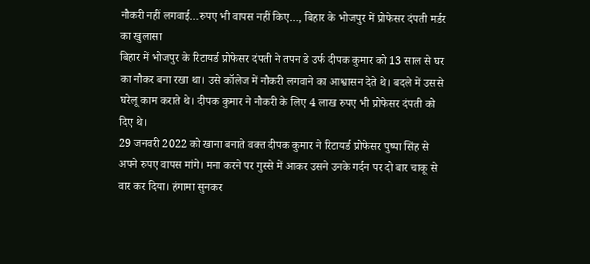नौकरी नहीं लगवाई…रुपए भी वापस नहीं किए…, बिहार के भोजपुर में प्रोफेसर दंपती मर्डर का खुलासा
बिहार में भोजपुर के रिटायर्ड प्रोफेसर दंपती ने तपन डे उर्फ दीपक कुमार को 13 साल से घर का नौकर बना रखा था। उसे कॉलेज में नौकरी लगवाने का आश्वासन देते थे। बदले में उससे घरेलू काम कराते थे। दीपक कुमार ने नौकरी के लिए 4 लाख रुपए भी प्रोफेसर दंपती को दिए थे।
29 जनवरी 2022 को खाना बनाते वक्त दीपक कुमार ने रिटायर्ड प्रोफेसर पुष्पा सिंह से अपने रुपए वापस मांगे। मना करने पर गुस्से में आकर उसने उनके गर्दन पर दो बार चाकू से वार कर दिया। हंगामा सुनकर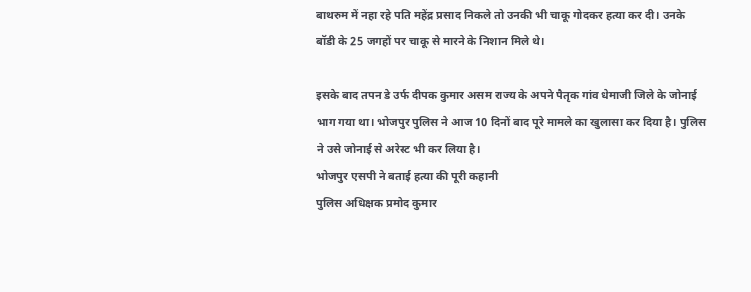बाथरुम में नहा रहे पति महेंद्र प्रसाद निकले तो उनकी भी चाकू गोदकर हत्या कर दी। उनके बॉडी के 25 जगहों पर चाकू से मारने के निशान मिले थे।

इसके बाद तपन डे उर्फ दीपक कुमार असम राज्य के अपने पैतृक गांव धेमाजी जिले के जोनाई भाग गया था। भोजपुर पुलिस ने आज 10 दिनों बाद पूरे मामले का खुलासा कर दिया है। पुलिस ने उसे जोनाई से अरेस्ट भी कर लिया है।
भोजपुर एसपी ने बताई हत्या की पूरी कहानी
पुलिस अधिक्षक प्रमोद कुमार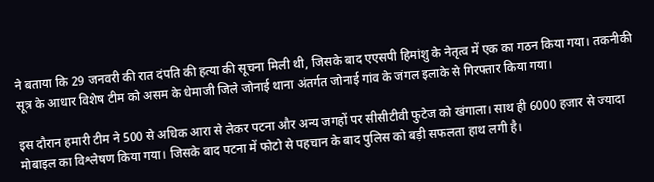ने बताया कि 29 जनवरी की रात दंपति की हत्या की सूचना मिली थी, जिसके बाद एएसपी हिमांशु के नेतृत्व में एक का गठन किया गया। तकनीकी सूत्र के आधार विशेष टीम को असम के धेमाजी जिले जोनाई थाना अंतर्गत जोनाई गांव के जंगल इलाके से गिरफ्तार किया गया।

इस दौरान हमारी टीम ने 500 से अधिक आरा से लेकर पटना और अन्य जगहों पर सीसीटीवी फुटेज को खंगाला। साथ ही 6000 हजार से ज्यादा मोबाइल का विश्लेषण किया गया। जिसके बाद पटना में फोटो से पहचान के बाद पुलिस को बड़ी सफलता हाथ लगी है।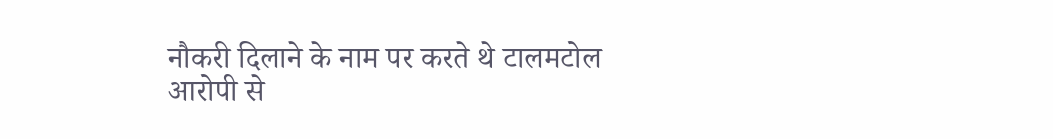नौकरी दिलाने के नाम पर करते थे टालमटोल
आरोपी से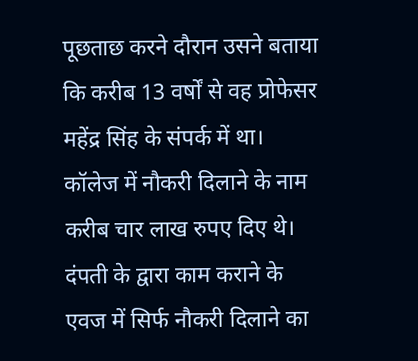पूछताछ करने दौरान उसने बताया कि करीब 13 वर्षों से वह प्रोफेसर महेंद्र सिंह के संपर्क में था। कॉलेज में नौकरी दिलाने के नाम करीब चार लाख रुपए दिए थे। दंपती के द्वारा काम कराने के एवज में सिर्फ नौकरी दिलाने का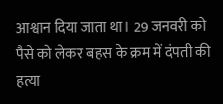आश्वान दिया जाता था। 29 जनवरी को पैसे को लेकर बहस के क्रम में दंपती की हत्या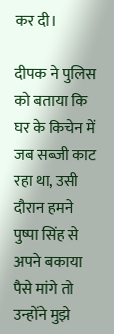कर दी।

दीपक ने पुलिस को बताया कि घर के किचेन में जब सब्जी काट रहा था, उसी दौरान हमने पुष्पा सिंह से अपने बकाया पैसे मांगे तो उन्होंने मुझे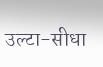उल्टा-सीधा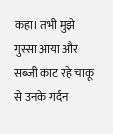कहा। तभी मुझे गुस्सा आया और सब्जी काट रहे चाकू से उनके गर्दन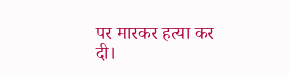पर मारकर हत्या कर दी।